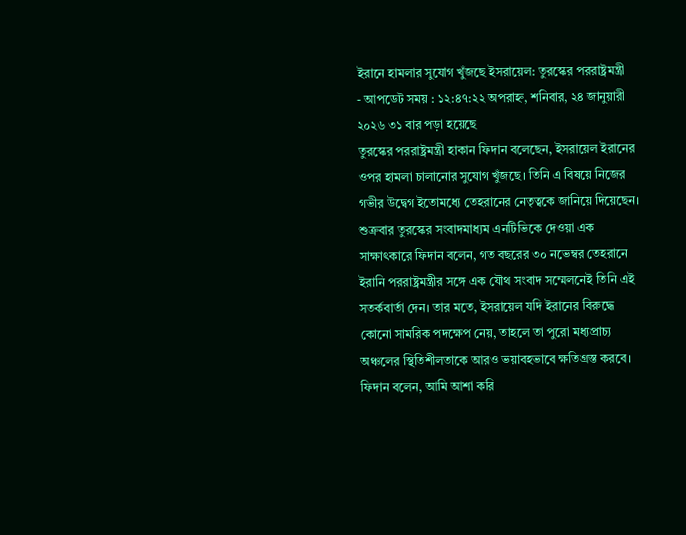ইরানে হামলার সুযোগ খুঁজছে ইসরায়েল: তুরস্কের পররাষ্ট্রমন্ত্রী
- আপডেট সময় : ১২:৪৭:২২ অপরাহ্ন, শনিবার, ২৪ জানুয়ারী ২০২৬ ৩১ বার পড়া হয়েছে
তুরস্কের পররাষ্ট্রমন্ত্রী হাকান ফিদান বলেছেন, ইসরায়েল ইরানের ওপর হামলা চালানোর সুযোগ খুঁজছে। তিনি এ বিষয়ে নিজের গভীর উদ্বেগ ইতোমধ্যে তেহরানের নেতৃত্বকে জানিয়ে দিয়েছেন।
শুক্রবার তুরস্কের সংবাদমাধ্যম এনটিভিকে দেওয়া এক সাক্ষাৎকারে ফিদান বলেন, গত বছরের ৩০ নভেম্বর তেহরানে ইরানি পররাষ্ট্রমন্ত্রীর সঙ্গে এক যৌথ সংবাদ সম্মেলনেই তিনি এই সতর্কবার্তা দেন। তার মতে, ইসরায়েল যদি ইরানের বিরুদ্ধে কোনো সামরিক পদক্ষেপ নেয়, তাহলে তা পুরো মধ্যপ্রাচ্য অঞ্চলের স্থিতিশীলতাকে আরও ভয়াবহভাবে ক্ষতিগ্রস্ত করবে।
ফিদান বলেন, আমি আশা করি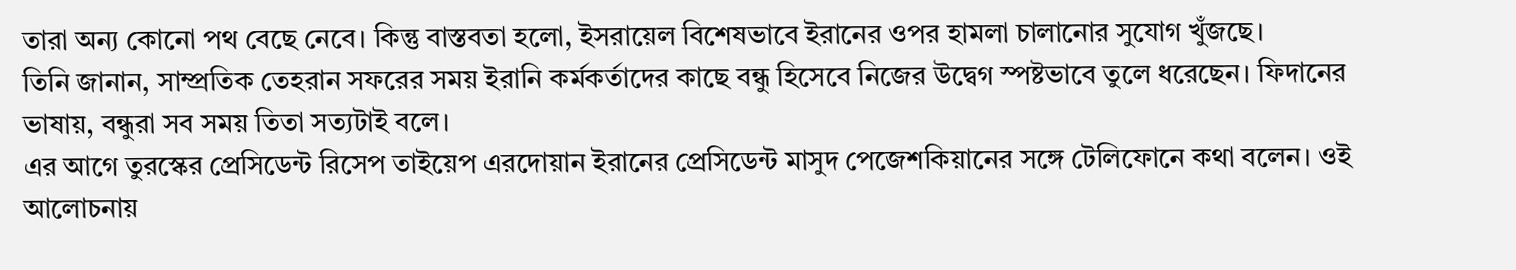তারা অন্য কোনো পথ বেছে নেবে। কিন্তু বাস্তবতা হলো, ইসরায়েল বিশেষভাবে ইরানের ওপর হামলা চালানোর সুযোগ খুঁজছে।
তিনি জানান, সাম্প্রতিক তেহরান সফরের সময় ইরানি কর্মকর্তাদের কাছে বন্ধু হিসেবে নিজের উদ্বেগ স্পষ্টভাবে তুলে ধরেছেন। ফিদানের ভাষায়, বন্ধুরা সব সময় তিতা সত্যটাই বলে।
এর আগে তুরস্কের প্রেসিডেন্ট রিসেপ তাইয়েপ এরদোয়ান ইরানের প্রেসিডেন্ট মাসুদ পেজেশকিয়ানের সঙ্গে টেলিফোনে কথা বলেন। ওই আলোচনায়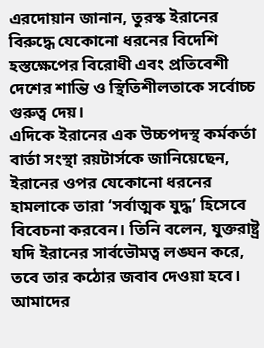এরদোয়ান জানান, তুরস্ক ইরানের বিরুদ্ধে যেকোনো ধরনের বিদেশি হস্তক্ষেপের বিরোধী এবং প্রতিবেশী দেশের শান্তি ও স্থিতিশীলতাকে সর্বোচ্চ গুরুত্ব দেয়।
এদিকে ইরানের এক উচ্চপদস্থ কর্মকর্তা বার্তা সংস্থা রয়টার্সকে জানিয়েছেন, ইরানের ওপর যেকোনো ধরনের হামলাকে তারা ‘সর্বাত্মক যুদ্ধ’ হিসেবে বিবেচনা করবেন। তিনি বলেন, যুক্তরাষ্ট্র যদি ইরানের সার্বভৌমত্ব লঙ্ঘন করে, তবে তার কঠোর জবাব দেওয়া হবে। আমাদের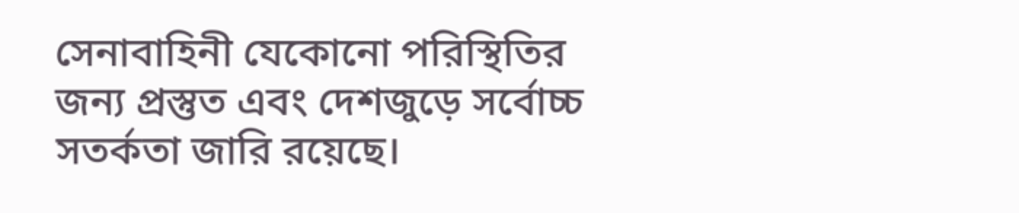সেনাবাহিনী যেকোনো পরিস্থিতির জন্য প্রস্তুত এবং দেশজুড়ে সর্বোচ্চ সতর্কতা জারি রয়েছে।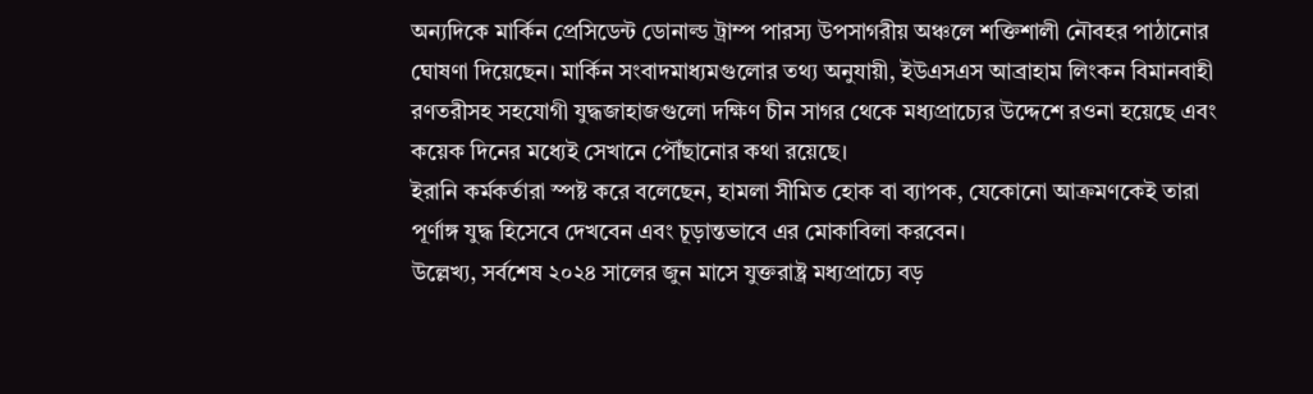অন্যদিকে মার্কিন প্রেসিডেন্ট ডোনাল্ড ট্রাম্প পারস্য উপসাগরীয় অঞ্চলে শক্তিশালী নৌবহর পাঠানোর ঘোষণা দিয়েছেন। মার্কিন সংবাদমাধ্যমগুলোর তথ্য অনুযায়ী, ইউএসএস আব্রাহাম লিংকন বিমানবাহী রণতরীসহ সহযোগী যুদ্ধজাহাজগুলো দক্ষিণ চীন সাগর থেকে মধ্যপ্রাচ্যের উদ্দেশে রওনা হয়েছে এবং কয়েক দিনের মধ্যেই সেখানে পৌঁছানোর কথা রয়েছে।
ইরানি কর্মকর্তারা স্পষ্ট করে বলেছেন, হামলা সীমিত হোক বা ব্যাপক, যেকোনো আক্রমণকেই তারা পূর্ণাঙ্গ যুদ্ধ হিসেবে দেখবেন এবং চূড়ান্তভাবে এর মোকাবিলা করবেন।
উল্লেখ্য, সর্বশেষ ২০২৪ সালের জুন মাসে যুক্তরাষ্ট্র মধ্যপ্রাচ্যে বড়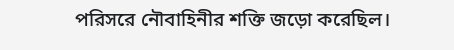পরিসরে নৌবাহিনীর শক্তি জড়ো করেছিল।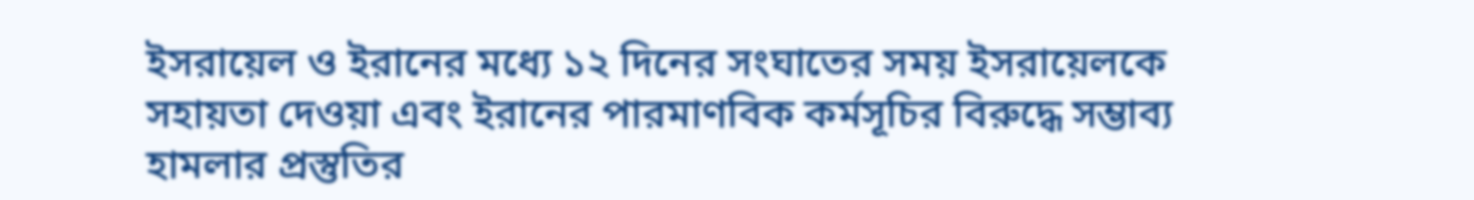ইসরায়েল ও ইরানের মধ্যে ১২ দিনের সংঘাতের সময় ইসরায়েলকে সহায়তা দেওয়া এবং ইরানের পারমাণবিক কর্মসূচির বিরুদ্ধে সম্ভাব্য হামলার প্রস্তুতির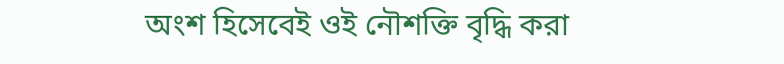অংশ হিসেবেই ওই নৌশক্তি বৃদ্ধি করা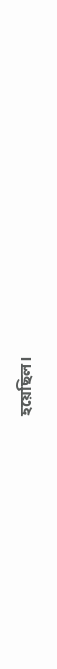হয়েছিল।